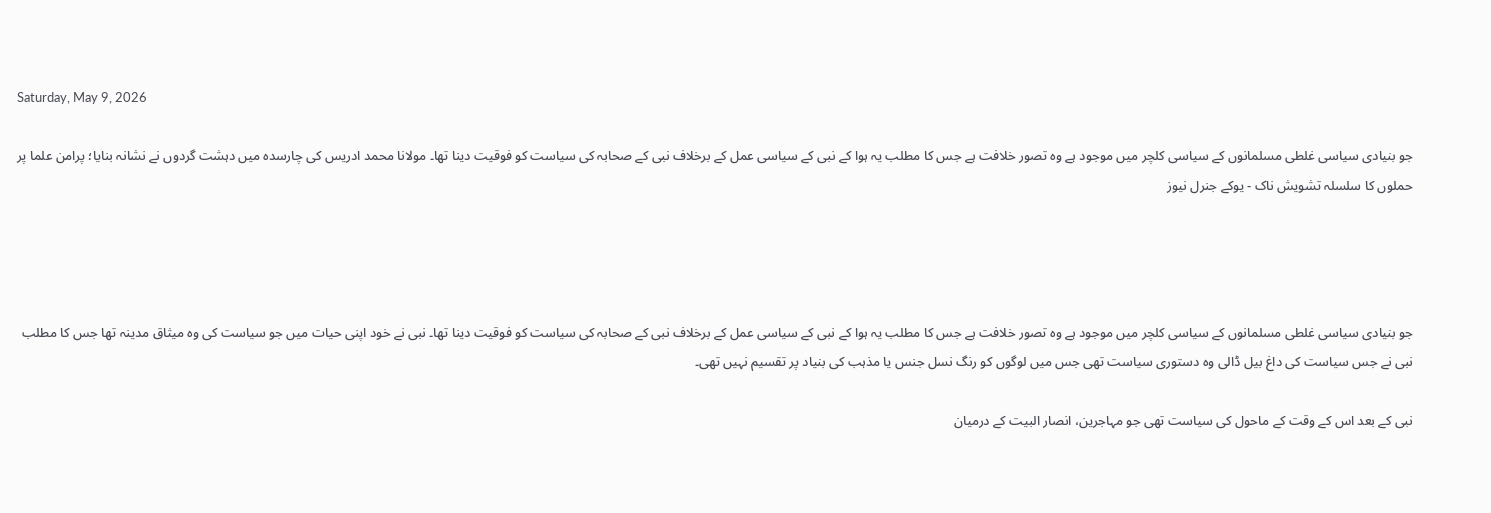Saturday, May 9, 2026

جو بنیادی سیاسی غلطی مسلمانوں کے سیاسی کلچر میں موجود ہے وہ تصور خلافت ہے جس کا مطلب یہ ہوا کے نبی کے سیاسی عمل کے برخلاف نبی کے صحابہ کی سیاست کو فوقیت دینا تھا۔ مولانا محمد ادریس کی چارسدہ میں دہشت گردوں نے نشانہ بنایا؛ پرامن علما پر حملوں کا سلسلہ تشویش ناک - یوکے جنرل نیوز




جو بنیادی سیاسی غلطی مسلمانوں کے سیاسی کلچر میں موجود ہے وہ تصور خلافت ہے جس کا مطلب یہ ہوا کے نبی کے سیاسی عمل کے برخلاف نبی کے صحابہ کی سیاست کو فوقیت دینا تھا۔ نبی نے خود اپنی حیات میں جو سیاست کی وہ میثاق مدینہ تھا جس کا مطلب نبی نے جس سیاست کی داغ بیل ڈالی وہ دستوری سیاست تھی جس میں لوگوں کو رنگ نسل جنس یا مذہب کی بنیاد پر تقسیم نہیں تھی۔

نبی کے بعد اس کے وقت کے ماحول کی سیاست تھی جو مہاجرین، انصار البیت کے درمیان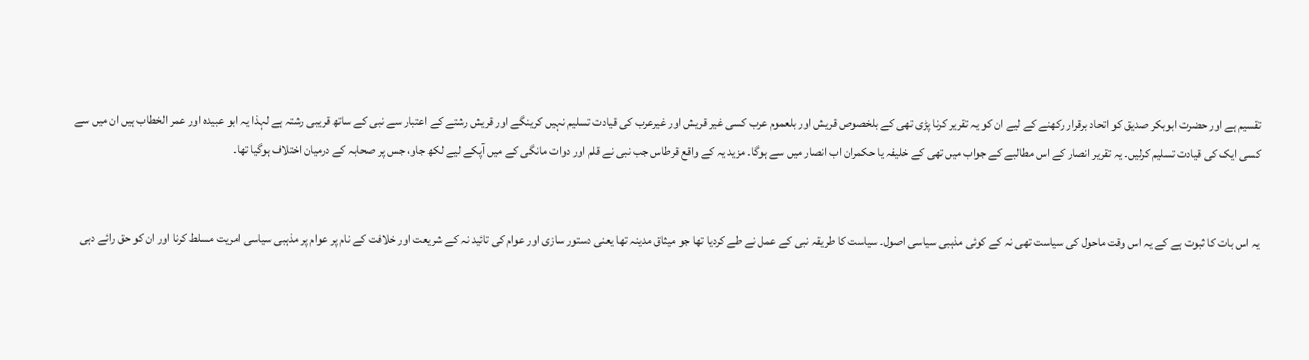تقسیم ہے اور حضرت ابوبکر صدیق کو اتحاد برقرار رکھنے کے لیے ان کو یہ تقریر کرنا پڑی تھی کے بلخصوص قریش اور بلعموم عرب کسی غیر قریش اور غیرعرب کی قیادت تسلیم نہیں کرینگے اور قریش رشتے کے اعتبار سے نبی کے ساتھ قریبی رشتہ ہے لہذا یہ ابو عبیدہ اور عمر الخطاب ہیں ان میں سے کسی ایک کی قیادت تسلیم کرلیں۔ یہ تقریر انصار کے اس مطالبے کے جواب میں تھی کے خلیفہ یا حکمران اب انصار میں سے ہوگا۔ مزید یہ کے واقع قرطاس جب نبی نے قلم اور دوات مانگی کے میں آپکے لیے لکھ جاو، جس پر صحابہ کے درمیان اختلاف ہوگیا تھا۔


یہ اس بات کا ثبوت ہے کے یہ اس وقت ماحول کی سیاست تھی نہ کے کوئی مذہبی سیاسی اصول۔ سیاست کا طریقہ نبی کے عمل نے طے کردیا تھا جو میثاق مدینہ تھا یعنی دستور سازی اور عوام کی تائید نہ کے شریعت اور خلافت کے نام پر عوام پر مذہبی سیاسی امریت مسلط کرنا اور ان کو حق رائے دہی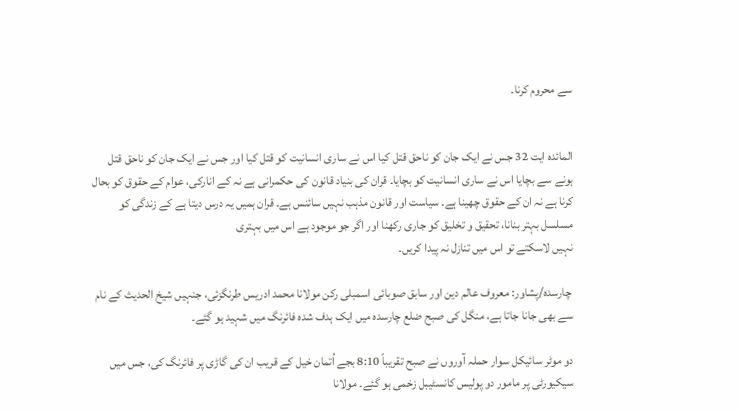سے محروم کرنا۔


المائدہ ایت 32 جس نے ایک جان کو ناحق قتل کیا اس نے ساری انسانیت کو قتل کیا اور جس نے ایک جان کو ناحق قتل ہونے سے بچایا اس نے ساری انسانیت کو بچایا۔ قران کی بنیاد قانون کی حکمرانی ہے نہ کے انارکی، عوام کے حقوق کو بحال کرنا ہے نہ ان کے حقوق چھینا ہے۔ سیاست اور قانون مذہب نہیں سائنس ہے۔ قران ہمیں یہ درس دیتا ہے کے زندگی کو مسلسل بہتر بنانا، تحقیق و تخلیق کو جاری رکھنا اور اگر جو موجود ہے اس میں بہتری
نہیں لاسکتے تو اس میں تنازل نہ پیدا کریں۔

 چارسدہ/پشاور: معروف عالم دین اور سابق صوبائی اسمبلی رکن مولانا محمد ادریس طرنگزئی، جنہیں شیخ الحدیث کے نام سے بھی جانا جاتا ہے، منگل کی صبح ضلع چارسدہ میں ایک ہدف شدہ فائرنگ میں شہید ہو گئے۔

دو موٹر سائیکل سوار حملہ آوروں نے صبح تقریباً 8:10 بجے اُتمان خیل کے قریب ان کی گاڑی پر فائرنگ کی، جس میں سیکیورٹی پر مامور دو پولیس کانسٹیبل زخمی ہو گئے۔ مولانا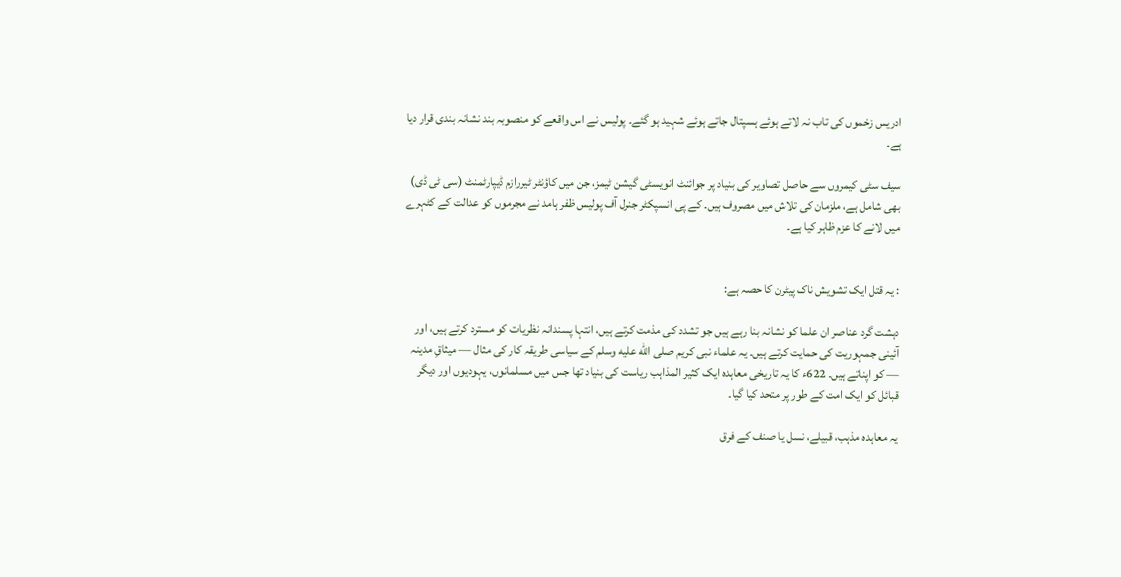ادریس زخموں کی تاب نہ لاتے ہوئے ہسپتال جاتے ہوئے شہید ہو گئے۔ پولیس نے اس واقعے کو منصوبہ بند نشانہ بندی قرار دیا ہے۔

سیف سٹی کیمروں سے حاصل تصاویر کی بنیاد پر جوائنٹ انویسٹی گیشن ٹیمز، جن میں کاؤنٹر ٹیررازم ڈیپارٹمنٹ (سی ٹی ڈی) بھی شامل ہے، ملزمان کی تلاش میں مصروف ہیں۔ کے پی انسپکٹر جنرل آف پولیس ظفر ہامد نے مجرموں کو عدالت کے کٹہرے میں لانے کا عزم ظاہر کیا ہے۔


: یہ قتل ایک تشویش ناک پیٹرن کا حصہ ہے:

دہشت گرد عناصر ان علما کو نشانہ بنا رہے ہیں جو تشدد کی مذمت کرتے ہیں، انتہا پسندانہ نظریات کو مسترد کرتے ہیں، اور آئینی جمہوریت کی حمایت کرتے ہیں۔ یہ علماء نبی کریم صلى الله عليه وسلم کے سیاسی طریقہ کار کی مثال — میثاقِ مدینہ — کو اپناتے ہیں۔ 622ء کا یہ تاریخی معاہدہ ایک کثیر المذاہب ریاست کی بنیاد تھا جس میں مسلمانوں، یہودیوں اور دیگر قبائل کو ایک امت کے طور پر متحد کیا گیا۔

یہ معاہدہ مذہب، قبیلے، نسل یا صنف کے فرق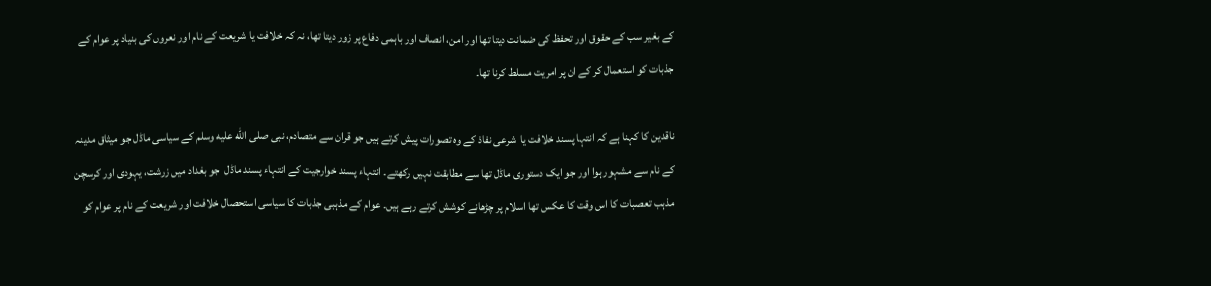کے بغیر سب کے حقوق اور تحفظ کی ضمانت دیتا تھا اور امن، انصاف اور باہمی دفاع پر زور دیتا تھا، نہ کہ خلافت یا شریعت کے نام اور نعروں کی بنیاد پر عوام کے جذبات کو استعمال کر کے ان پر امریت مسلط کرنا تھا۔

ناقدین کا کہنا ہے کہ انتہا پسند خلافت یا  شرعی نفاذ کے وہ تصورات پیش کرتے ہیں جو قران سے متصادم، نبی صلى الله عليه وسلم کے سیاسی ماڈل جو میثاق مدینہ کے نام سے مشہور ہوا اور جو ایک دستوری ماڈل تھا سے مطابقت نہیں رکھتے۔ انتہاء پسند خوارجیت کے انتہاء پسند ماڈل  جو بغداد میں زرشت، یہودی اور کرسچن  مذہب تعصبات کا اس وقت کا عکس تھا اسلام پر چڑھانے کوشش کرتے رہے ہیں۔ عوام کے مذہبی جذبات کا سیاسی استحصال خلافت اور شریعت کے نام پر عوام کو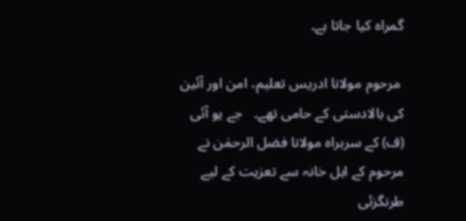گمراہ کیا جاتا ہے۔

 مرحوم مولانا ادریس تعلیم، امن اور آئین کی بالادستی کے حامی تھے۔   جے یو آئی (ف) کے سربراہ مولانا فضل الرحمٰن نے مرحوم کے اہل خانہ سے تعزیت کے لیے طرنگزئی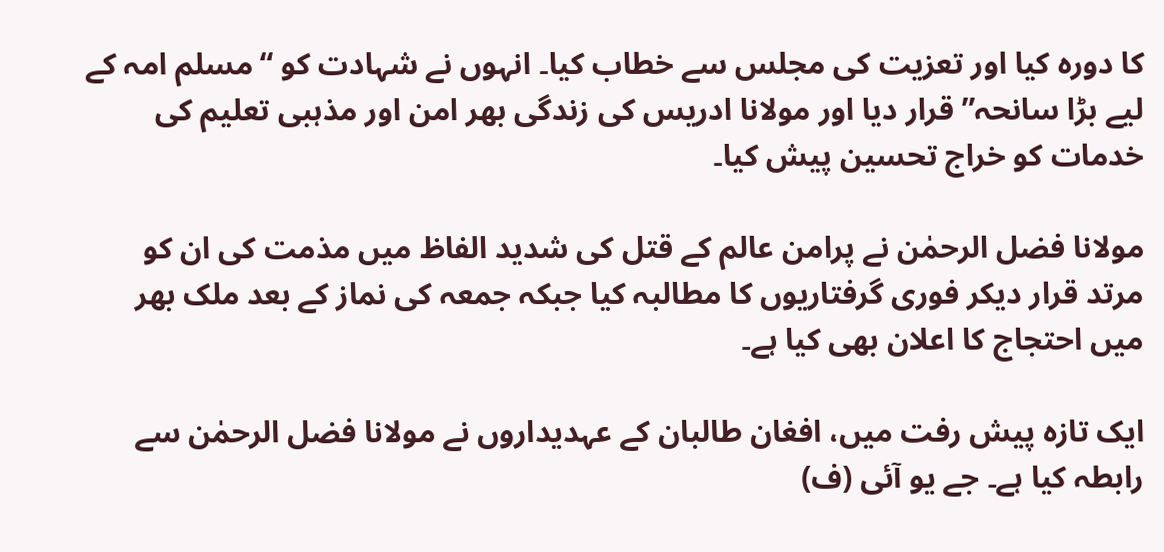کا دورہ کیا اور تعزیت کی مجلس سے خطاب کیا۔ انہوں نے شہادت کو “مسلم امہ کے لیے بڑا سانحہ” قرار دیا اور مولانا ادریس کی زندگی بھر امن اور مذہبی تعلیم کی خدمات کو خراج تحسین پیش کیا۔

مولانا فضل الرحمٰن نے پرامن عالم کے قتل کی شدید الفاظ میں مذمت کی ان کو مرتد قرار دیکر فوری گرفتاریوں کا مطالبہ کیا جبکہ جمعہ کی نماز کے بعد ملک بھر میں احتجاج کا اعلان بھی کیا ہے۔

ایک تازہ پیش رفت میں، افغان طالبان کے عہدیداروں نے مولانا فضل الرحمٰن سے رابطہ کیا ہے۔ جے یو آئی (ف)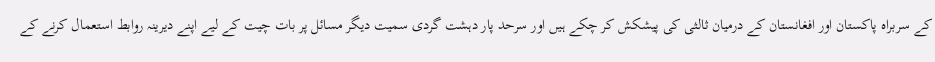کے سربراہ پاکستان اور افغانستان کے درمیان ثالثی کی پیشکش کر چکے ہیں اور سرحد پار دہشت گردی سمیت دیگر مسائل پر بات چیت کے لیے اپنے دیرینہ روابط استعمال کرنے کے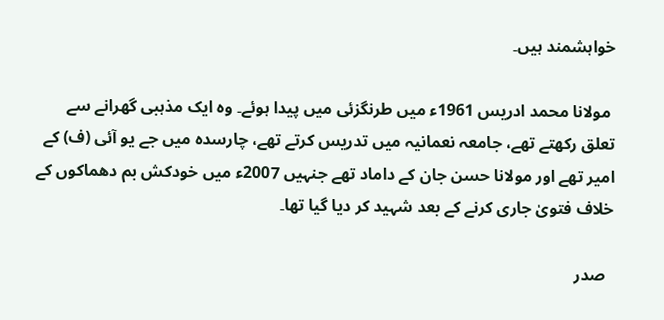خواہشمند ہیں۔

 مولانا محمد ادریس 1961ء میں طرنگزئی میں پیدا ہوئے۔ وہ ایک مذہبی گھرانے سے تعلق رکھتے تھے، جامعہ نعمانیہ میں تدریس کرتے تھے، چارسدہ میں جے یو آئی (ف) کے امیر تھے اور مولانا حسن جان کے داماد تھے جنہیں 2007ء میں خودکش بم دھماکوں کے خلاف فتویٰ جاری کرنے کے بعد شہید کر دیا گیا تھا۔

  صدر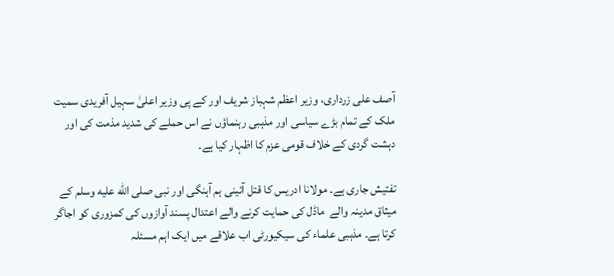آصف علی زرداری، وزیر اعظم شہباز شریف اور کے پی وزیر اعلیٰ سہیل آفریدی سمیت ملک کے تمام بڑے سیاسی اور مذہبی رہنماؤں نے اس حملے کی شدید مذمت کی اور دہشت گردی کے خلاف قومی عزم کا اظہار کیا ہے۔

تفتیش جاری ہے۔ مولانا ادریس کا قتل آئینی ہم آہنگی اور نبی صلى الله عليه وسلم کے میثاق مدینہ والے  ماڈل کی حمایت کرنے والے اعتدال پسند آوازوں کی کمزوری کو اجاگر کرتا ہے۔ مذہبی علماء کی سیکیورٹی اب علاقے میں ایک اہم مسئلہ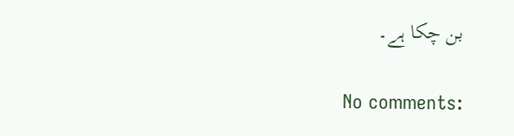بن چکا ہے۔

No comments: